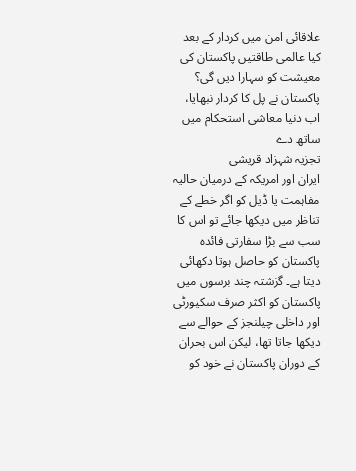علاقائی امن میں کردار کے بعد کیا عالمی طاقتیں پاکستان کی معیشت کو سہارا دیں گی؟
پاکستان نے پل کا کردار نبھایا، اب دنیا معاشی استحکام میں ساتھ دے
تجزیہ شہزاد قریشی
ایران اور امریکہ کے درمیان حالیہ مفاہمت یا ڈیل کو اگر خطے کے تناظر میں دیکھا جائے تو اس کا سب سے بڑا سفارتی فائدہ پاکستان کو حاصل ہوتا دکھائی دیتا ہے۔ گزشتہ چند برسوں میں پاکستان کو اکثر صرف سکیورٹی اور داخلی چیلنجز کے حوالے سے دیکھا جاتا تھا، لیکن اس بحران کے دوران پاکستان نے خود کو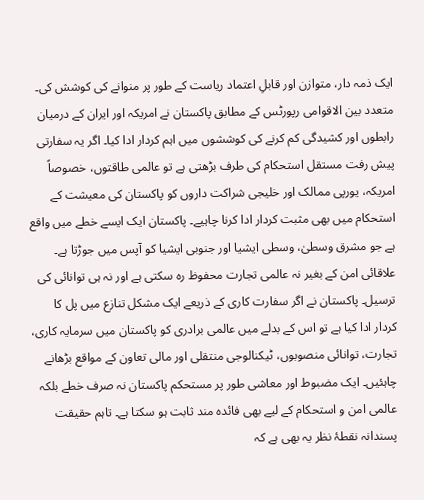ایک ذمہ دار، متوازن اور قابلِ اعتماد ریاست کے طور پر منوانے کی کوشش کی۔ متعدد بین الاقوامی رپورٹس کے مطابق پاکستان نے امریکہ اور ایران کے درمیان رابطوں اور کشیدگی کم کرنے کی کوششوں میں اہم کردار ادا کیا۔ اگر یہ سفارتی پیش رفت مستقل استحکام کی طرف بڑھتی ہے تو عالمی طاقتوں، خصوصاً امریکہ، یورپی ممالک اور خلیجی شراکت داروں کو پاکستان کی معیشت کے استحکام میں بھی مثبت کردار ادا کرنا چاہیے۔ پاکستان ایک ایسے خطے میں واقع ہے جو مشرق وسطیٰ، وسطی ایشیا اور جنوبی ایشیا کو آپس میں جوڑتا ہے۔ علاقائی امن کے بغیر نہ عالمی تجارت محفوظ رہ سکتی ہے اور نہ ہی توانائی کی ترسیل۔ پاکستان نے اگر سفارت کاری کے ذریعے ایک مشکل تنازع میں پل کا کردار ادا کیا ہے تو اس کے بدلے میں عالمی برادری کو پاکستان میں سرمایہ کاری، تجارت، توانائی منصوبوں، ٹیکنالوجی منتقلی اور مالی تعاون کے مواقع بڑھانے چاہئیں۔ ایک مضبوط اور معاشی طور پر مستحکم پاکستان نہ صرف خطے بلکہ عالمی امن و استحکام کے لیے بھی فائدہ مند ثابت ہو سکتا ہے۔ تاہم حقیقت پسندانہ نقطۂ نظر یہ بھی ہے کہ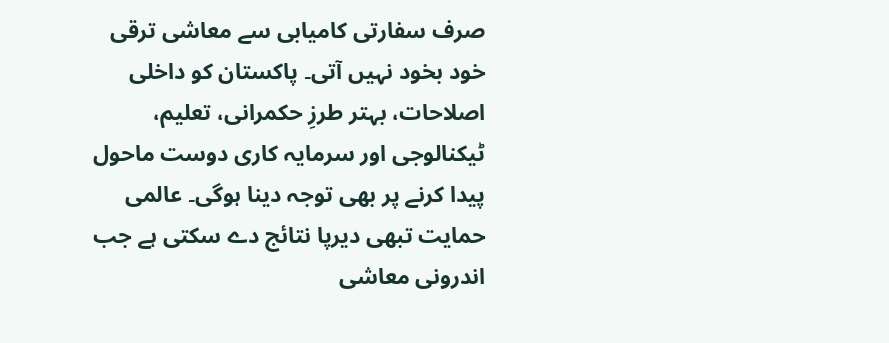صرف سفارتی کامیابی سے معاشی ترقی خود بخود نہیں آتی۔ پاکستان کو داخلی اصلاحات، بہتر طرزِ حکمرانی، تعلیم، ٹیکنالوجی اور سرمایہ کاری دوست ماحول پیدا کرنے پر بھی توجہ دینا ہوگی۔ عالمی حمایت تبھی دیرپا نتائج دے سکتی ہے جب اندرونی معاشی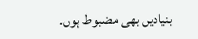بنیادیں بھی مضبوط ہوں۔